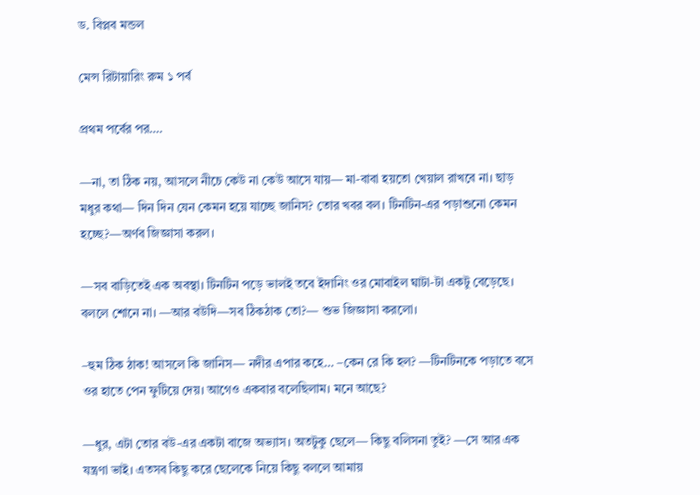ড. বিপ্লব মন্ডল

মেন্স রিটায়ারিং রুম ১ পর্ব

প্রথম পর্বের পর….

—না, তা ঠিক নয়, আসলে নীচে কেউ না কেউ আসে যায়— মা-বাবা হয়তো খেয়াল রাখবে না। ছাড় মধুর কথা— দিন দিন যেন কেমন হয়ে যাচ্ছে জানিস? তোর খবর বল। টিনটিন-এর পড়াশুনো কেমন হচ্ছে?—অর্ণব জিজ্ঞাসা করল।

—সব বাড়িতেই এক অবস্থা। টিনটিন পড়ে ভালই তবে ইদানিং ওর মোবাইল ঘাটা-টা একটু বেড়েছে। বললে শোনে না। —আর বউদি—সব ঠিকঠাক তো?— শুভ জিজ্ঞাসা করলো।

–হুম ঠিক ঠাক! আসলে কি জানিস— নদীর এপার কহে… –কেন রে কি হল? —টিনটিনকে পড়াতে বসে ওর হাতে পেন ফুটিয়ে দেয়। আগেও একবার বলেছিলাম। মনে আছে?

—ধুর, এটা তোর বউ-এর একটা বাজে অভ্যাস। অতটুকু ছেলে— কিছু বলিসনা তুই? —সে আর এক যন্ত্রণা ভাই। এতসব কিছু করে ছেলেকে নিয়ে কিছু বললে আমায়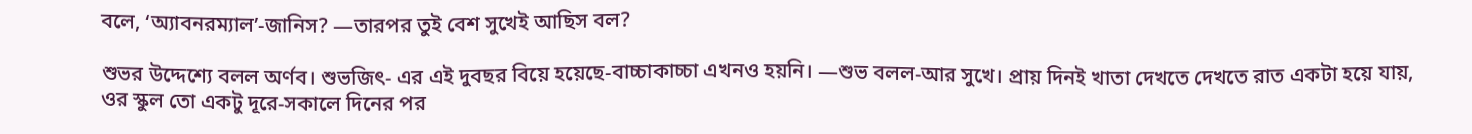বলে, ‘অ্যাবনরম্যাল’-জানিস? —তারপর তুই বেশ সুখেই আছিস বল?

শুভর উদ্দেশ্যে বলল অর্ণব। শুভজিৎ- এর এই দুবছর বিয়ে হয়েছে-বাচ্চাকাচ্চা এখনও হয়নি। —শুভ বলল-আর সুখে। প্রায় দিনই খাতা দেখতে দেখতে রাত একটা হয়ে যায়, ওর স্কুল তো একটু দূরে-সকালে দিনের পর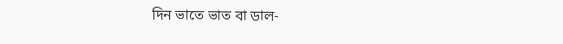দিন ভাতে ভাত বা ডাল-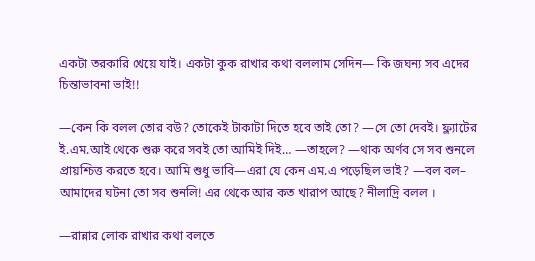একটা তরকারি খেয়ে যাই। একটা কুক রাখার কথা বললাম সেদিন— কি জঘন্য সব এদের চিন্তাভাবনা ভাই!!

—কেন কি বলল তোর বউ? তোকেই টাকাটা দিতে হবে তাই তো? —সে তো দেবই। ফ্ল্যাটের ই.এম.আই থেকে শুরু করে সবই তো আমিই দিই… —তাহলে? —থাক অর্ণব সে সব শুনলে প্রায়শ্চিত্ত করতে হবে। আমি শুধু ভাবি—এরা যে কেন এম.এ পড়েছিল ভাই? —বল বল– আমাদের ঘটনা তো সব শুনলি! এর থেকে আর কত খারাপ আছে? নীলাদ্রি বলল ।

—রান্নার লোক রাখার কথা বলতে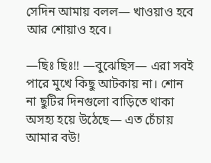সেদিন আমায় বলল— খাওয়াও হবে আর শোয়াও হবে।

—ছিঃ ছিঃ!! —বুঝেছিস— এরা সবই পারে মুখে কিছু আটকায় না। শোন না ছুটির দিনগুলো বাড়িতে থাকা অসহ্য হয়ে উঠেছে— এত চেঁচায় আমার বউ!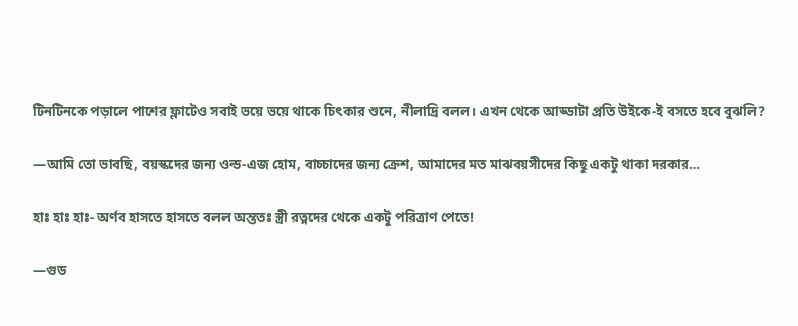টিনটিনকে পড়ালে পাশের ফ্লাটেও সবাই ভয়ে ভয়ে থাকে চিৎকার শুনে, নীলাদ্রি বলল। এখন থেকে আড্ডাটা প্রতি উইকে-ই বসতে হবে বুঝলি?

—আমি তো ভাবছি, বয়স্কদের জন্য ওল্ড-এজ হোম, বাচ্চাদের জন্য ক্রেশ, আমাদের মত মাঝবয়সীদের কিছু একটু থাকা দরকার…

হাঃ হাঃ হাঃ- অর্ণব হাসতে হাসতে বলল অন্ততঃ স্ত্রী রত্নদের থেকে একটু পরিত্রাণ পেতে!

—গুড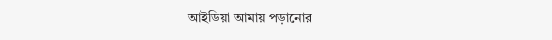আইডিয়া আমায় পড়ানোর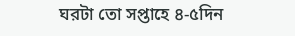ঘরটা তো সপ্তাহে ৪-৫দিন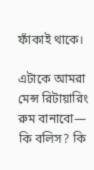ফাঁকাই থাকে।

এটাকে আমরা মেন্স রিটায়ারিং রুম বানাবো— কি বলিস? কি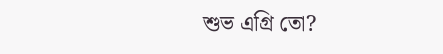শুভ এগ্রি তো?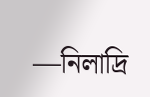—নিলাদ্রি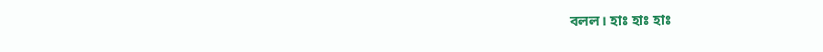বলল। হাঃ হাঃ হাঃ